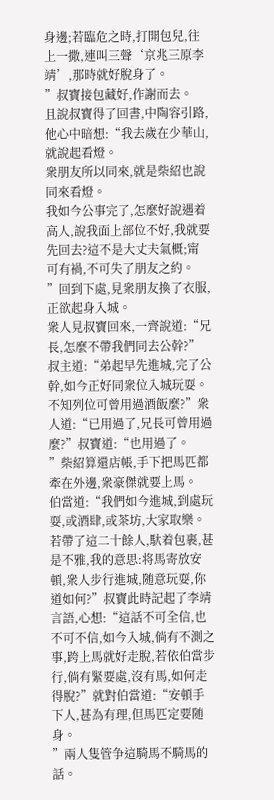身邊;若臨危之時,打開包兒,往上一撒,連叫三聲‘京兆三原李靖’,那時就好脫身了。
”叔寶接包藏好,作謝而去。
且說叔寶得了回書,中陶容引路,他心中暗想:“我去歲在少華山,就說起看燈。
衆朋友所以同來,就是柴紹也說同來看燈。
我如今公事完了,怎麼好說遇着高人,說我面上部位不好,我就要先回去?這不是大丈夫氣概;甯可有禍,不可失了朋友之約。
”回到下處,見衆朋友換了衣服,正欲起身入城。
衆人見叔寶回來,一齊說道:“兄長,怎麼不帶我們同去公幹?”叔主道:“弟起早先進城,完了公幹,如今正好同衆位入城玩耍。
不知列位可曾用過酒飯麼?”衆人道:“已用過了,兄長可曾用過麼?”叔寶道:“也用過了。
”柴紹算還店帳,手下把馬匹都牽在外邊,衆豪傑就要上馬。
伯當道:“我們如今進城,到處玩耍,或酒肆,或茶坊,大家取樂。
若帶了這二十餘人,馱着包裹,甚是不雅,我的意思:将馬寄放安頓,衆人步行進城,随意玩耍,你道如何?”叔寶此時記起了李靖言語,心想:“這話不可全信,也不可不信,如今入城,倘有不測之事,跨上馬就好走脫,若依伯當步行,倘有緊要處,沒有馬,如何走得脫?”就對伯當道:“安頓手下人,甚為有理,但馬匹定要随身。
”兩人隻管争這騎馬不騎馬的話。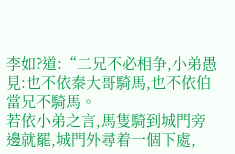李如?道:“二兄不必相争,小弟愚見:也不依秦大哥騎馬,也不依伯當兄不騎馬。
若依小弟之言,馬隻騎到城門旁邊就罷,城門外尋着一個下處,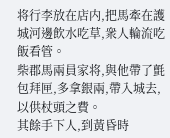将行李放在店内,把馬牽在護城河邊飲水吃草,衆人輪流吃飯看管。
柴郡馬兩員家将,與他帶了氈包拜匣,多拿銀兩,帶入城去,以供杖頭之費。
其餘手下人,到黃昏時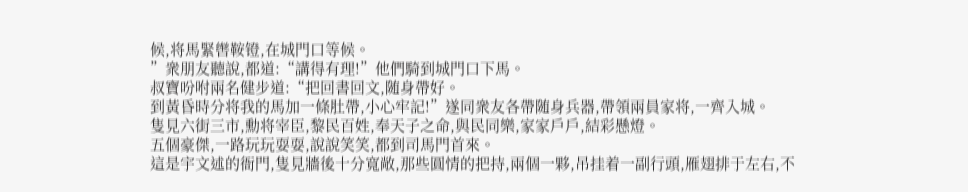候,将馬緊辔鞍镫,在城門口等候。
”衆朋友聽說,都道:“講得有理!”他們騎到城門口下馬。
叔寶吩咐兩名健步道:“把回書回文,随身帶好。
到黃昏時分将我的馬加一條肚帶,小心牢記!”遂同衆友各帶随身兵器,帶領兩員家将,一齊入城。
隻見六街三市,勳将宰臣,黎民百姓,奉天子之命,與民同樂,家家戶戶,結彩懸燈。
五個豪傑,一路玩玩耍耍,說說笑笑,都到司馬門首來。
這是宇文述的衙門,隻見牆後十分寬敞,那些圓情的把持,兩個一夥,吊挂着一副行頭,雁翅排于左右,不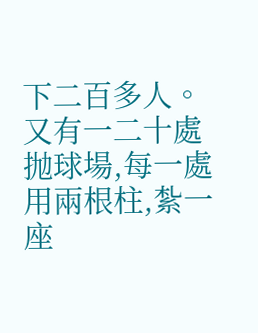下二百多人。
又有一二十處抛球場,每一處用兩根柱,紮一座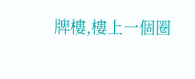牌樓,樓上一個圈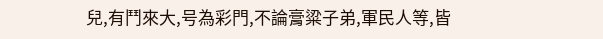兒,有鬥來大,号為彩門,不論膏粱子弟,軍民人等,皆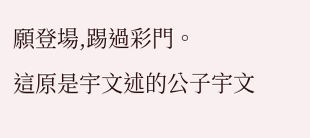願登場,踢過彩門。
這原是宇文述的公子宇文